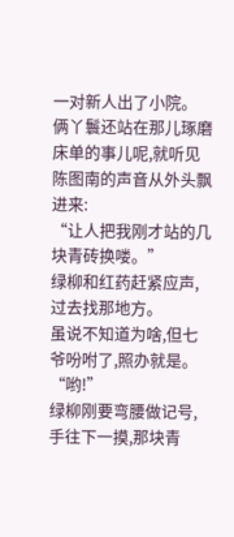一对新人出了小院。
俩丫鬟还站在那儿琢磨床单的事儿呢,就听见陈图南的声音从外头飘进来:
“让人把我刚才站的几块青砖换喽。”
绿柳和红药赶紧应声,过去找那地方。
虽说不知道为啥,但七爷吩咐了,照办就是。
“哟!”
绿柳刚要弯腰做记号,手往下一摸,那块青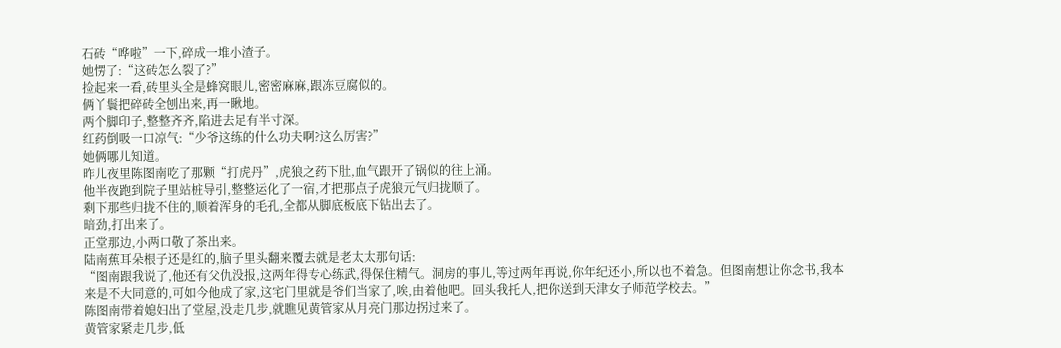石砖“哗啦”一下,碎成一堆小渣子。
她愣了:“这砖怎么裂了?”
捡起来一看,砖里头全是蜂窝眼儿,密密麻麻,跟冻豆腐似的。
俩丫鬟把碎砖全刨出来,再一瞅地。
两个脚印子,整整齐齐,陷进去足有半寸深。
红药倒吸一口凉气:“少爷这练的什么功夫啊?这么厉害?”
她俩哪儿知道。
昨儿夜里陈图南吃了那颗“打虎丹”,虎狼之药下肚,血气跟开了锅似的往上涌。
他半夜跑到院子里站桩导引,整整运化了一宿,才把那点子虎狼元气归拢顺了。
剩下那些归拢不住的,顺着浑身的毛孔,全都从脚底板底下钻出去了。
暗劲,打出来了。
正堂那边,小两口敬了茶出来。
陆南蕉耳朵根子还是红的,脑子里头翻来覆去就是老太太那句话:
“图南跟我说了,他还有父仇没报,这两年得专心练武,得保住精气。洞房的事儿,等过两年再说,你年纪还小,所以也不着急。但图南想让你念书,我本来是不大同意的,可如今他成了家,这宅门里就是爷们当家了,唉,由着他吧。回头我托人,把你送到天津女子师范学校去。”
陈图南带着媳妇出了堂屋,没走几步,就瞧见黄管家从月亮门那边拐过来了。
黄管家紧走几步,低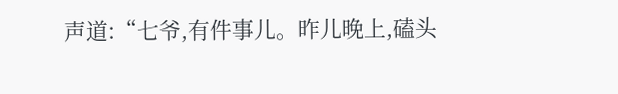声道:“七爷,有件事儿。昨儿晚上,磕头